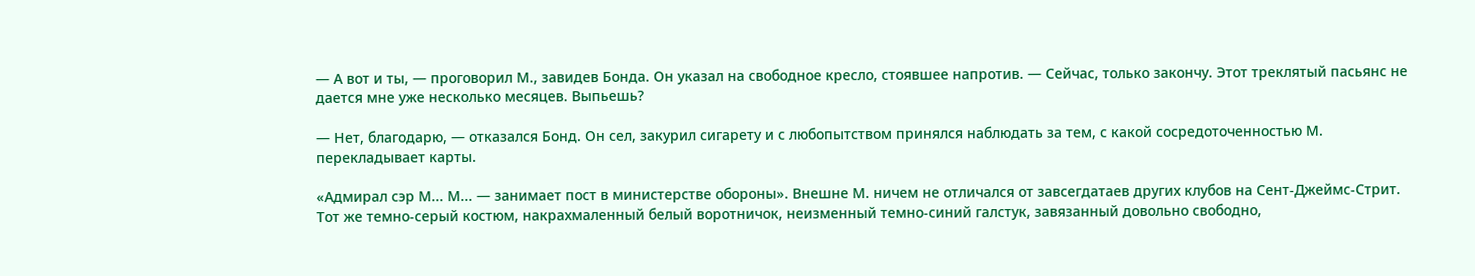— А вот и ты, — проговорил М., завидев Бонда. Он указал на свободное кресло, стоявшее напротив. — Сейчас, только закончу. Этот треклятый пасьянс не дается мне уже несколько месяцев. Выпьешь?

— Нет, благодарю, — отказался Бонд. Он сел, закурил сигарету и с любопытством принялся наблюдать за тем, с какой сосредоточенностью М. перекладывает карты.

«Адмирал сэр М... М... — занимает пост в министерстве обороны». Внешне М. ничем не отличался от завсегдатаев других клубов на Сент-Джеймс-Стрит. Тот же темно-серый костюм, накрахмаленный белый воротничок, неизменный темно-синий галстук, завязанный довольно свободно,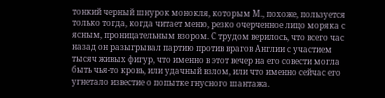тонкий черный шнурок монокля, которым М., похоже, пользуется только тогда, когда читает меню, резко очерченное лицо моряка с ясным, проницательным взором. С трудом верилось, что всего час назад он разыгрывал партию против врагов Англии с участием тысяч живых фигур, что именно в этот вечер на его совести могла быть чья-то кровь, или удачный взлом, или что именно сейчас его угнетало известие о попытке гнусного шантажа.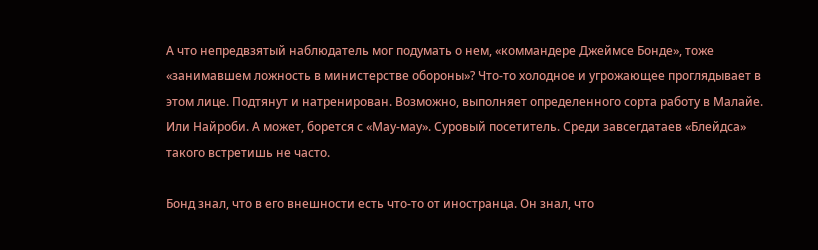А что непредвзятый наблюдатель мог подумать о нем, «коммандере Джеймсе Бонде», тоже «занимавшем ложность в министерстве обороны»? Что-то холодное и угрожающее проглядывает в этом лице. Подтянут и натренирован. Возможно, выполняет определенного сорта работу в Малайе. Или Найроби. А может, борется с «Мау-мау». Суровый посетитель. Среди завсегдатаев «Блейдса» такого встретишь не часто.

Бонд знал, что в его внешности есть что-то от иностранца. Он знал, что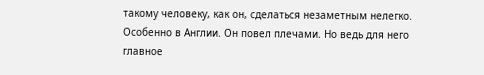такому человеку, как он, сделаться незаметным нелегко. Особенно в Англии. Он повел плечами. Но ведь для него главное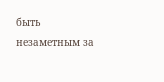быть незаметным за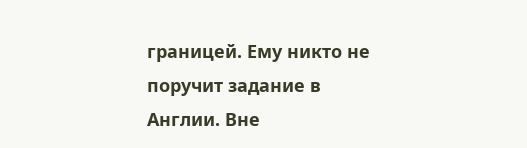границей. Ему никто не поручит задание в Англии. Вне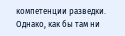компетенции разведки. Однако, как бы там ни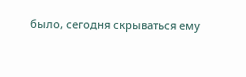было, сегодня скрываться ему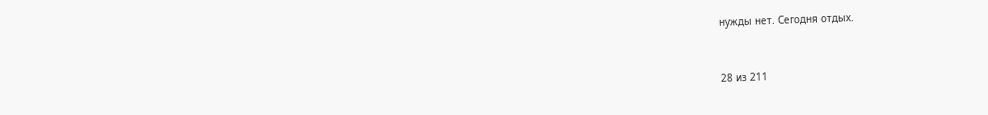нужды нет. Сегодня отдых.



28 из 211